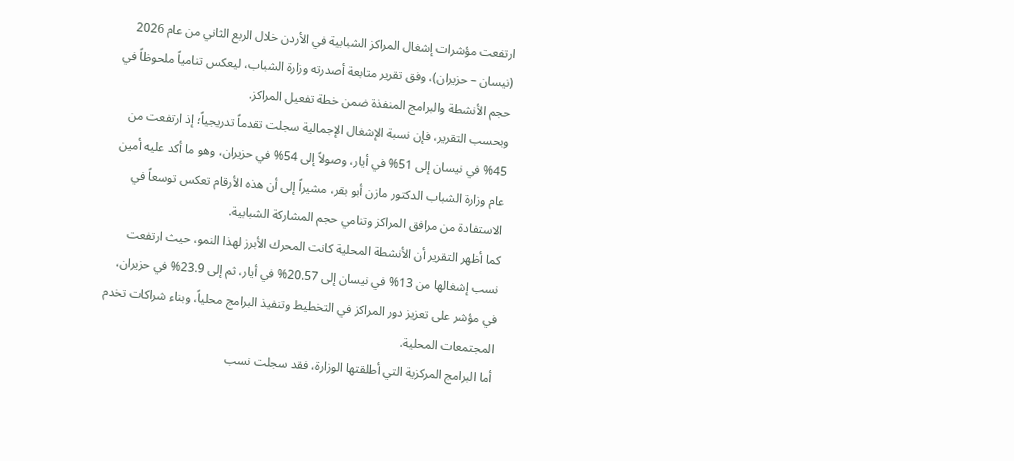ارتفعت مؤشرات إشغال المراكز الشبابية في الأردن خلال الربع الثاني من عام 2026 (نيسان – حزيران)، وفق تقرير متابعة أصدرته وزارة الشباب، ليعكس تنامياً ملحوظاً في حجم الأنشطة والبرامج المنفذة ضمن خطة تفعيل المراكز.
وبحسب التقرير، فإن نسبة الإشغال الإجمالية سجلت تقدماً تدريجياً؛ إذ ارتفعت من 45% في نيسان إلى 51% في أيار، وصولاً إلى 54% في حزيران، وهو ما أكد عليه أمين عام وزارة الشباب الدكتور مازن أبو بقر، مشيراً إلى أن هذه الأرقام تعكس توسعاً في الاستفادة من مرافق المراكز وتنامي حجم المشاركة الشبابية.
كما أظهر التقرير أن الأنشطة المحلية كانت المحرك الأبرز لهذا النمو، حيث ارتفعت نسب إشغالها من 13% في نيسان إلى 20.57% في أيار، ثم إلى 23.9% في حزيران، في مؤشر على تعزيز دور المراكز في التخطيط وتنفيذ البرامج محلياً، وبناء شراكات تخدم المجتمعات المحلية.
أما البرامج المركزية التي أطلقتها الوزارة، فقد سجلت نسب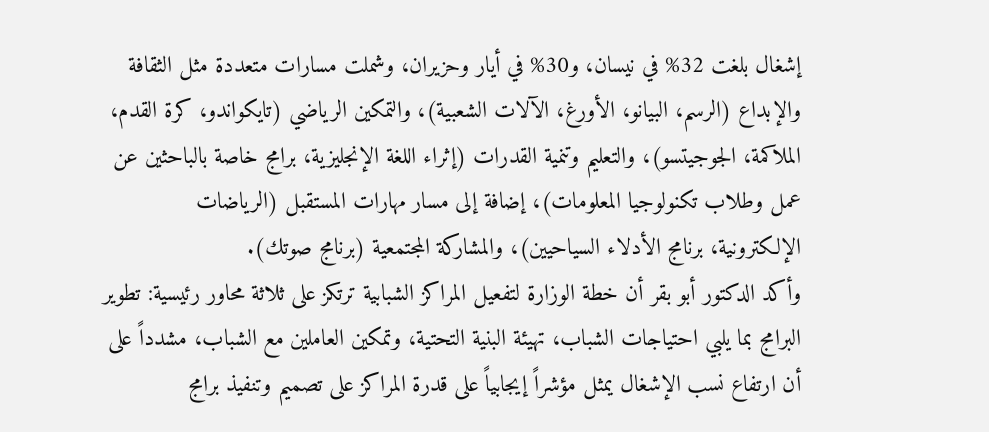إشغال بلغت 32% في نيسان، و30% في أيار وحزيران، وشملت مسارات متعددة مثل الثقافة والإبداع (الرسم، البيانو، الأورغ، الآلات الشعبية)، والتمكين الرياضي (تايكواندو، كرة القدم، الملاكمة، الجوجيتسو)، والتعليم وتنمية القدرات (إثراء اللغة الإنجليزية، برامج خاصة بالباحثين عن عمل وطلاب تكنولوجيا المعلومات)، إضافة إلى مسار مهارات المستقبل (الرياضات الإلكترونية، برنامج الأدلاء السياحيين)، والمشاركة المجتمعية (برنامج صوتك).
وأكد الدكتور أبو بقر أن خطة الوزارة لتفعيل المراكز الشبابية ترتكز على ثلاثة محاور رئيسية: تطوير البرامج بما يلبي احتياجات الشباب، تهيئة البنية التحتية، وتمكين العاملين مع الشباب، مشدداً على أن ارتفاع نسب الإشغال يمثل مؤشراً إيجابياً على قدرة المراكز على تصميم وتنفيذ برامج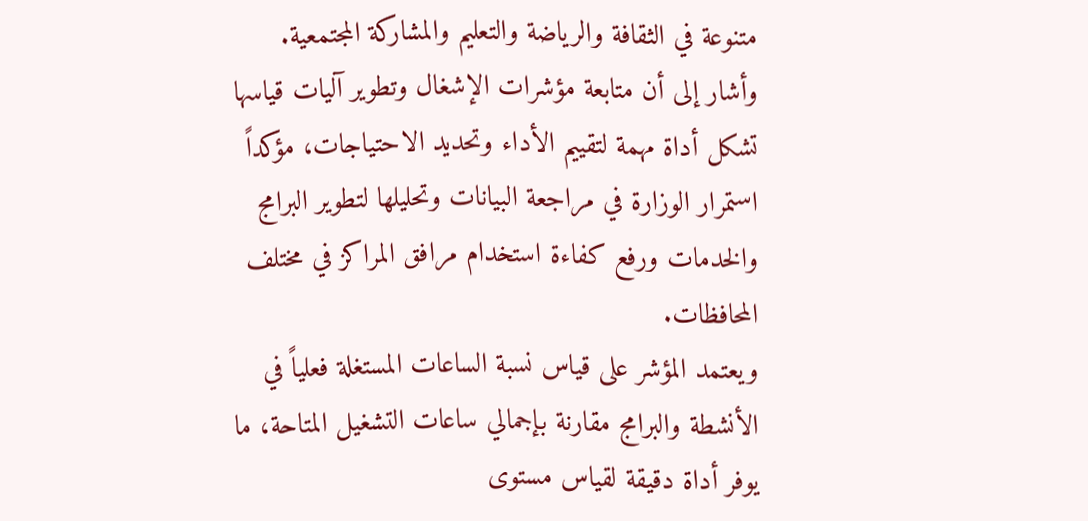متنوعة في الثقافة والرياضة والتعليم والمشاركة المجتمعية.
وأشار إلى أن متابعة مؤشرات الإشغال وتطوير آليات قياسها تشكل أداة مهمة لتقييم الأداء وتحديد الاحتياجات، مؤكداً استمرار الوزارة في مراجعة البيانات وتحليلها لتطوير البرامج والخدمات ورفع كفاءة استخدام مرافق المراكز في مختلف المحافظات.
ويعتمد المؤشر على قياس نسبة الساعات المستغلة فعلياً في الأنشطة والبرامج مقارنة بإجمالي ساعات التشغيل المتاحة، ما يوفر أداة دقيقة لقياس مستوى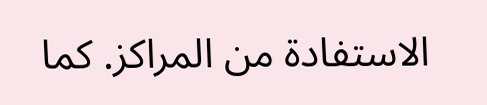الاستفادة من المراكز. كما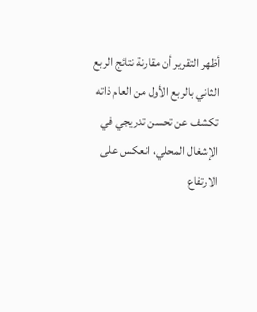أظهر التقرير أن مقارنة نتائج الربع الثاني بالربع الأول من العام ذاته تكشف عن تحسن تدريجي في الإشغال المحلي، انعكس على الارتفاع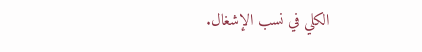الكلي في نسب الإشغال.